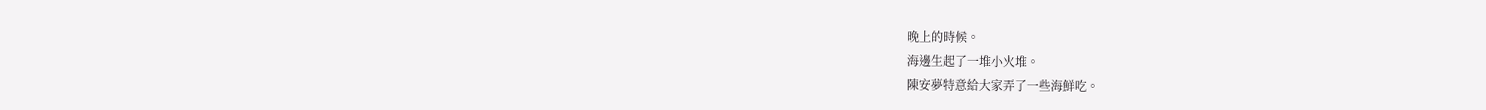晚上的時候。
海邊生起了一堆小火堆。
陳安夢特意給大家弄了一些海鮮吃。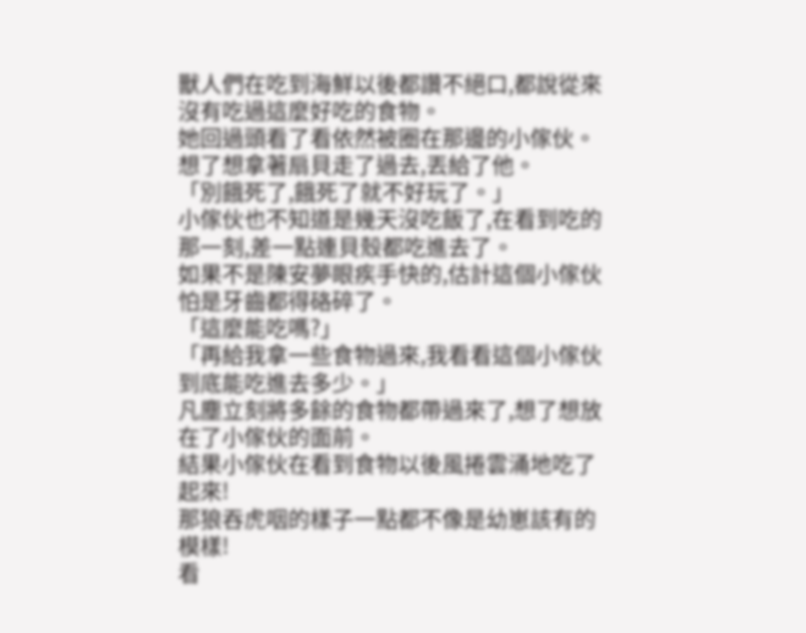獸人們在吃到海鮮以後都讚不絕口,都說從來沒有吃過這麼好吃的食物。
她回過頭看了看依然被圈在那邊的小傢伙。
想了想拿著扇貝走了過去,丟給了他。
「別餓死了,餓死了就不好玩了。」
小傢伙也不知道是幾天沒吃飯了,在看到吃的那一刻,差一點連貝殼都吃進去了。
如果不是陳安夢眼疾手快的,估計這個小傢伙怕是牙齒都得硌碎了。
「這麼能吃嗎?」
「再給我拿一些食物過來,我看看這個小傢伙到底能吃進去多少。」
凡塵立刻將多餘的食物都帶過來了,想了想放在了小傢伙的面前。
結果小傢伙在看到食物以後風捲雲涌地吃了起來!
那狼吞虎咽的樣子一點都不像是幼崽該有的模樣!
看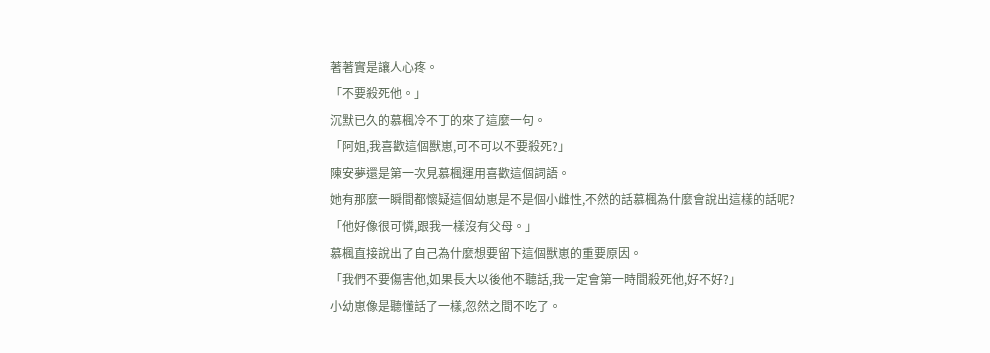著著實是讓人心疼。
「不要殺死他。」
沉默已久的慕楓冷不丁的來了這麼一句。
「阿姐,我喜歡這個獸崽,可不可以不要殺死?」
陳安夢還是第一次見慕楓運用喜歡這個詞語。
她有那麼一瞬間都懷疑這個幼崽是不是個小雌性,不然的話慕楓為什麼會說出這樣的話呢?
「他好像很可憐,跟我一樣沒有父母。」
慕楓直接說出了自己為什麼想要留下這個獸崽的重要原因。
「我們不要傷害他,如果長大以後他不聽話,我一定會第一時間殺死他,好不好?」
小幼崽像是聽懂話了一樣,忽然之間不吃了。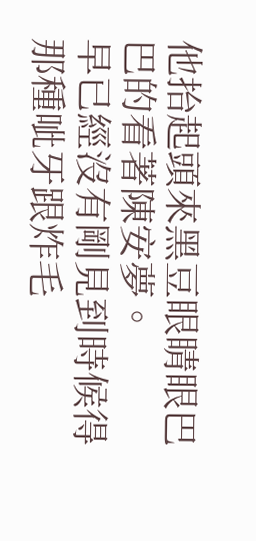他抬起頭來黑豆眼睛眼巴巴的看著陳安夢。
早已經沒有剛見到時候得那種呲牙跟炸毛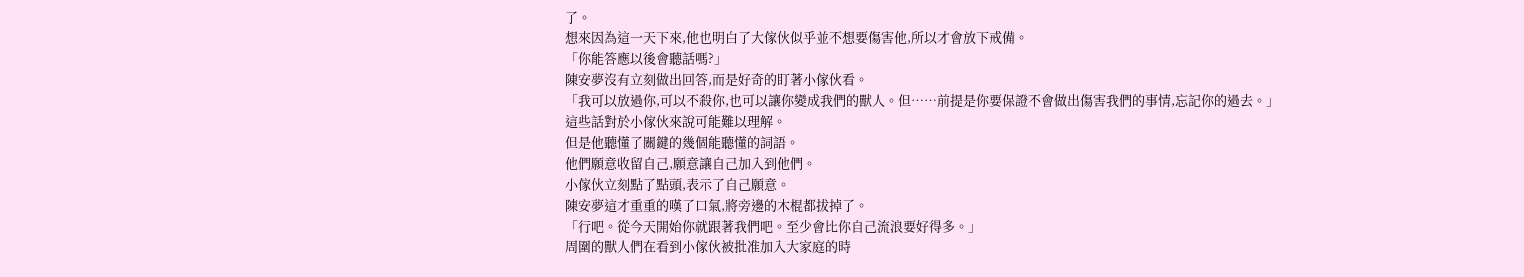了。
想來因為這一天下來,他也明白了大傢伙似乎並不想要傷害他,所以才會放下戒備。
「你能答應以後會聽話嗎?」
陳安夢沒有立刻做出回答,而是好奇的盯著小傢伙看。
「我可以放過你,可以不殺你,也可以讓你變成我們的獸人。但……前提是你要保證不會做出傷害我們的事情,忘記你的過去。」
這些話對於小傢伙來說可能難以理解。
但是他聽懂了關鍵的幾個能聽懂的詞語。
他們願意收留自己,願意讓自己加入到他們。
小傢伙立刻點了點頭,表示了自己願意。
陳安夢這才重重的嘆了口氣,將旁邊的木棍都拔掉了。
「行吧。從今天開始你就跟著我們吧。至少會比你自己流浪要好得多。」
周圍的獸人們在看到小傢伙被批准加入大家庭的時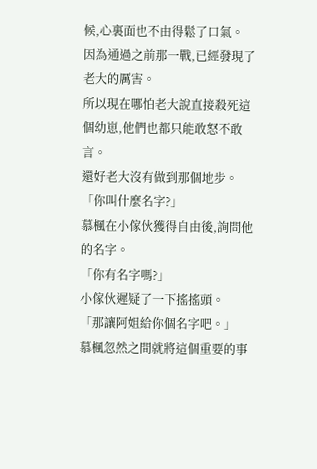候,心裏面也不由得鬆了口氣。
因為通過之前那一戰,已經發現了老大的厲害。
所以現在哪怕老大說直接殺死這個幼崽,他們也都只能敢怒不敢言。
還好老大沒有做到那個地步。
「你叫什麼名字?」
慕楓在小傢伙獲得自由後,詢問他的名字。
「你有名字嗎?」
小傢伙遲疑了一下搖搖頭。
「那讓阿姐給你個名字吧。」
慕楓忽然之間就將這個重要的事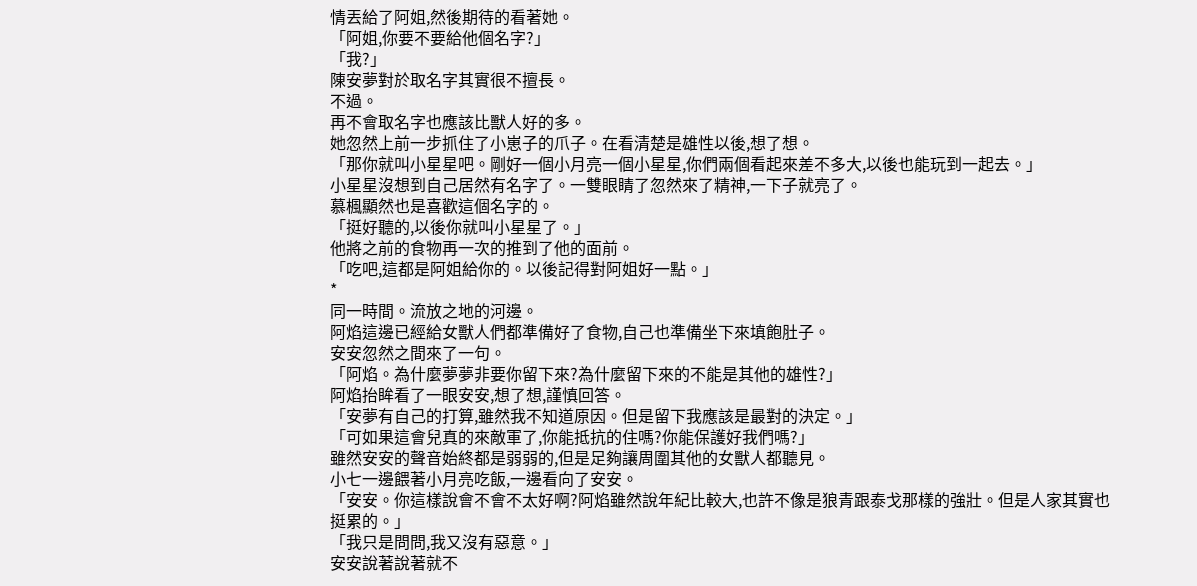情丟給了阿姐,然後期待的看著她。
「阿姐,你要不要給他個名字?」
「我?」
陳安夢對於取名字其實很不擅長。
不過。
再不會取名字也應該比獸人好的多。
她忽然上前一步抓住了小崽子的爪子。在看清楚是雄性以後,想了想。
「那你就叫小星星吧。剛好一個小月亮一個小星星,你們兩個看起來差不多大,以後也能玩到一起去。」
小星星沒想到自己居然有名字了。一雙眼睛了忽然來了精神,一下子就亮了。
慕楓顯然也是喜歡這個名字的。
「挺好聽的,以後你就叫小星星了。」
他將之前的食物再一次的推到了他的面前。
「吃吧,這都是阿姐給你的。以後記得對阿姐好一點。」
*
同一時間。流放之地的河邊。
阿焰這邊已經給女獸人們都準備好了食物,自己也準備坐下來填飽肚子。
安安忽然之間來了一句。
「阿焰。為什麼夢夢非要你留下來?為什麼留下來的不能是其他的雄性?」
阿焰抬眸看了一眼安安,想了想,謹慎回答。
「安夢有自己的打算,雖然我不知道原因。但是留下我應該是最對的決定。」
「可如果這會兒真的來敵軍了,你能抵抗的住嗎?你能保護好我們嗎?」
雖然安安的聲音始終都是弱弱的,但是足夠讓周圍其他的女獸人都聽見。
小七一邊餵著小月亮吃飯,一邊看向了安安。
「安安。你這樣說會不會不太好啊?阿焰雖然說年紀比較大,也許不像是狼青跟泰戈那樣的強壯。但是人家其實也挺累的。」
「我只是問問,我又沒有惡意。」
安安說著說著就不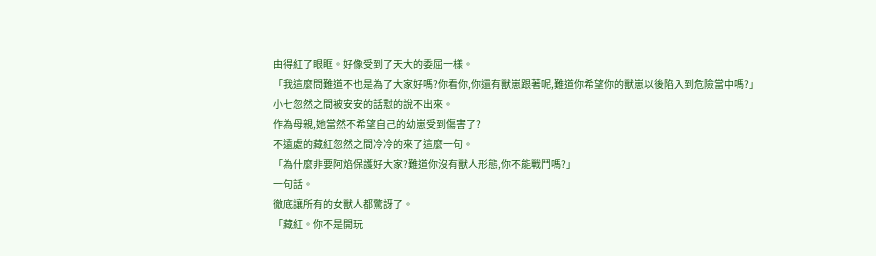由得紅了眼眶。好像受到了天大的委屈一樣。
「我這麼問難道不也是為了大家好嗎?你看你,你還有獸崽跟著呢,難道你希望你的獸崽以後陷入到危險當中嗎?」
小七忽然之間被安安的話懟的說不出來。
作為母親,她當然不希望自己的幼崽受到傷害了?
不遠處的藏紅忽然之間冷冷的來了這麼一句。
「為什麼非要阿焰保護好大家?難道你沒有獸人形態,你不能戰鬥嗎?」
一句話。
徹底讓所有的女獸人都驚訝了。
「藏紅。你不是開玩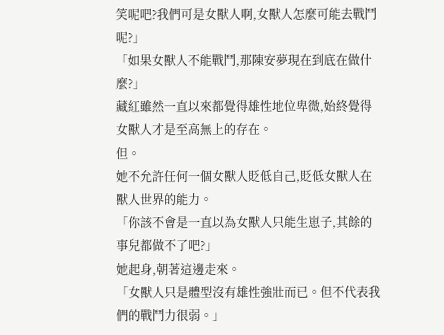笑呢吧?我們可是女獸人啊,女獸人怎麼可能去戰鬥呢?」
「如果女獸人不能戰鬥,那陳安夢現在到底在做什麼?」
藏紅雖然一直以來都覺得雄性地位卑微,始終覺得女獸人才是至高無上的存在。
但。
她不允許任何一個女獸人貶低自己,貶低女獸人在獸人世界的能力。
「你該不會是一直以為女獸人只能生崽子,其餘的事兒都做不了吧?」
她起身,朝著這邊走來。
「女獸人只是體型沒有雄性強壯而已。但不代表我們的戰鬥力很弱。」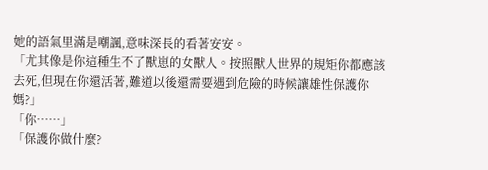她的語氣里滿是嘲諷,意味深長的看著安安。
「尤其像是你這種生不了獸崽的女獸人。按照獸人世界的規矩你都應該去死,但現在你還活著,難道以後還需要遇到危險的時候讓雄性保護你媽?」
「你……」
「保護你做什麼?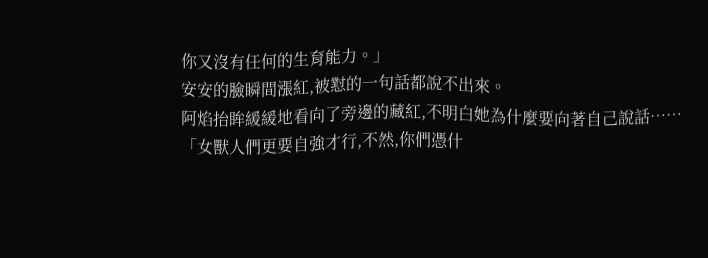你又沒有任何的生育能力。」
安安的臉瞬間漲紅,被懟的一句話都說不出來。
阿焰抬眸緩緩地看向了旁邊的藏紅,不明白她為什麼要向著自己說話……
「女獸人們更要自強才行,不然,你們憑什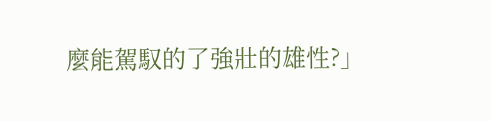麼能駕馭的了強壯的雄性?」